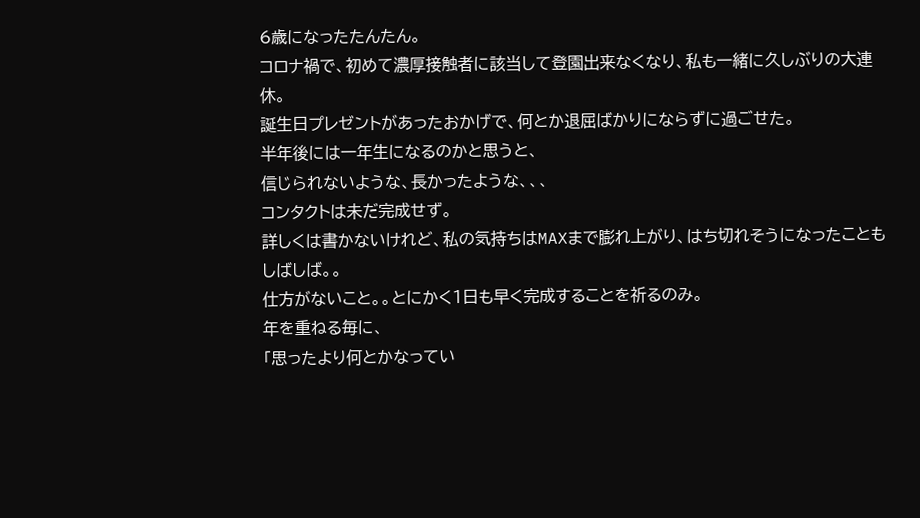6歳になったたんたん。
コロナ禍で、初めて濃厚接触者に該当して登園出来なくなり、私も一緒に久しぶりの大連休。
誕生日プレゼントがあったおかげで、何とか退屈ばかりにならずに過ごせた。
半年後には一年生になるのかと思うと、
信じられないような、長かったような、、、
コンタクトは未だ完成せず。
詳しくは書かないけれど、私の気持ちはMAXまで膨れ上がり、はち切れそうになったこともしばしば。。
仕方がないこと。。とにかく1日も早く完成することを祈るのみ。
年を重ねる毎に、
「思ったより何とかなってい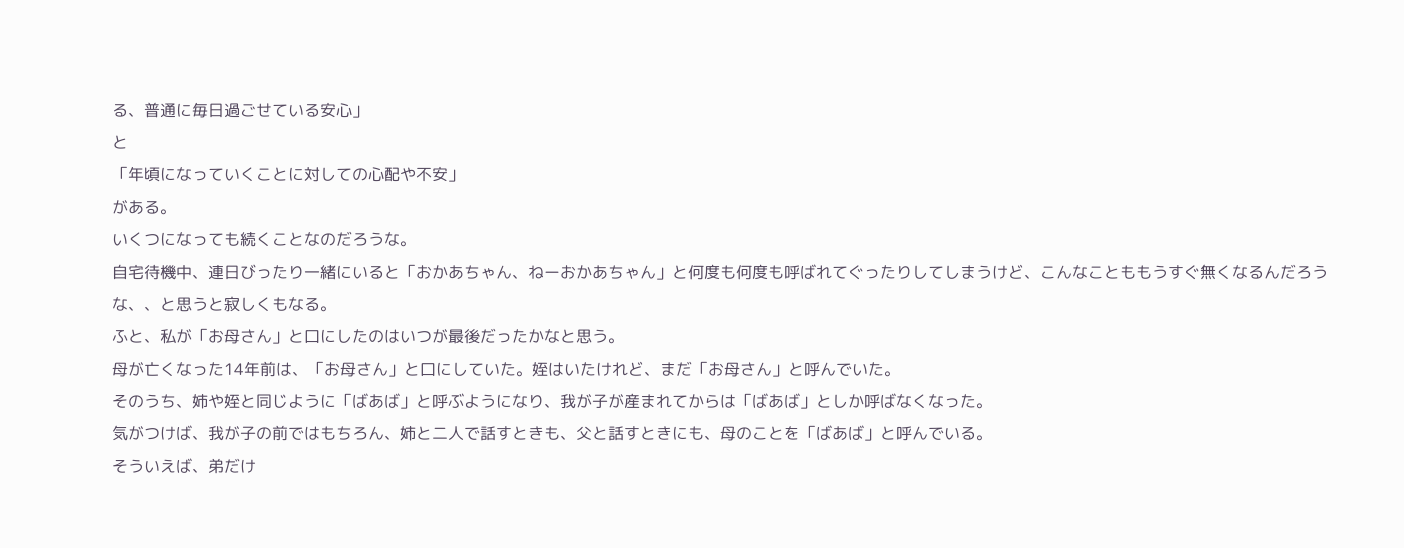る、普通に毎日過ごせている安心」
と
「年頃になっていくことに対しての心配や不安」
がある。
いくつになっても続くことなのだろうな。
自宅待機中、連日びったり一緒にいると「おかあちゃん、ねーおかあちゃん」と何度も何度も呼ばれてぐったりしてしまうけど、こんなことももうすぐ無くなるんだろうな、、と思うと寂しくもなる。
ふと、私が「お母さん」と口にしたのはいつが最後だったかなと思う。
母が亡くなった14年前は、「お母さん」と口にしていた。姪はいたけれど、まだ「お母さん」と呼んでいた。
そのうち、姉や姪と同じように「ばあば」と呼ぶようになり、我が子が産まれてからは「ばあば」としか呼ばなくなった。
気がつけば、我が子の前ではもちろん、姉と二人で話すときも、父と話すときにも、母のことを「ばあば」と呼んでいる。
そういえば、弟だけ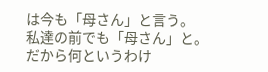は今も「母さん」と言う。
私達の前でも「母さん」と。
だから何というわけ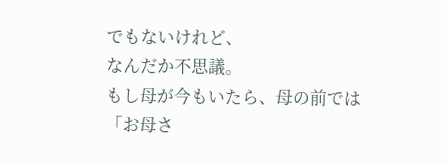でもないけれど、
なんだか不思議。
もし母が今もいたら、母の前では「お母さ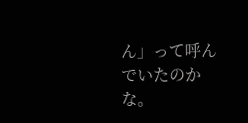ん」って呼んでいたのかな。